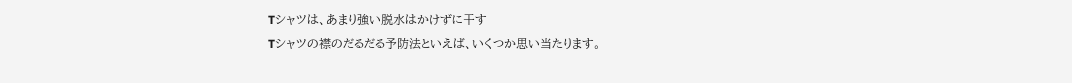Tシャツは、あまり強い脱水はかけずに干す
Tシャツの襟のだるだる予防法といえば、いくつか思い当たります。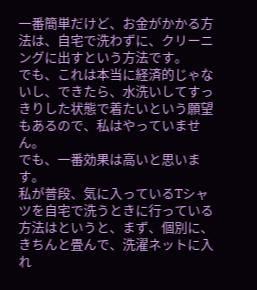一番簡単だけど、お金がかかる方法は、自宅で洗わずに、クリーニングに出すという方法です。
でも、これは本当に経済的じゃないし、できたら、水洗いしてすっきりした状態で着たいという願望もあるので、私はやっていません。
でも、一番効果は高いと思います。
私が普段、気に入っているTシャツを自宅で洗うときに行っている方法はというと、まず、個別に、きちんと畳んで、洗濯ネットに入れ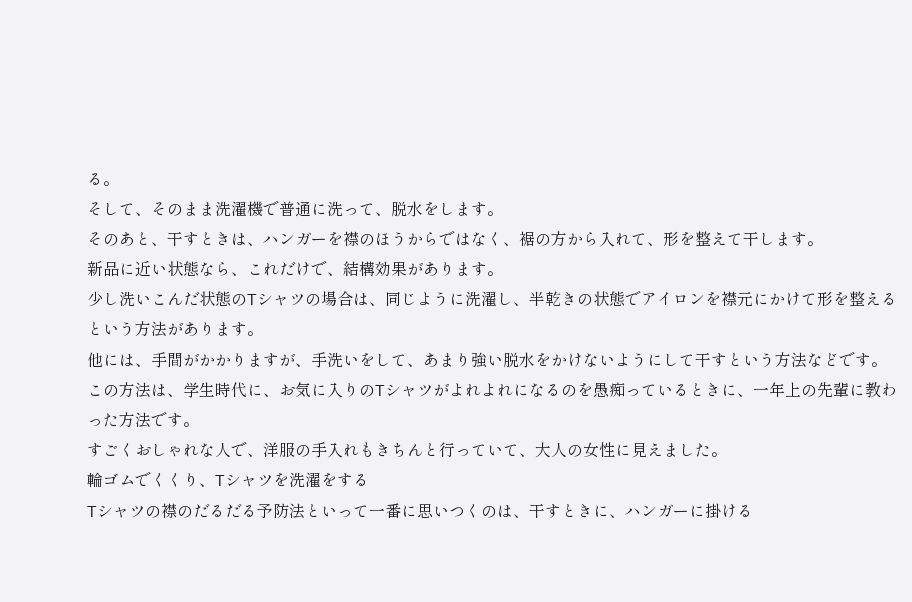る。
そして、そのまま洗濯機で普通に洗って、脱水をします。
そのあと、干すときは、ハンガーを襟のほうからではなく、裾の方から入れて、形を整えて干します。
新品に近い状態なら、これだけで、結構効果があります。
少し洗いこんだ状態のTシャツの場合は、同じように洗濯し、半乾きの状態でアイロンを襟元にかけて形を整えるという方法があります。
他には、手間がかかりますが、手洗いをして、あまり強い脱水をかけないようにして干すという方法などです。
この方法は、学生時代に、お気に入りのTシャツがよれよれになるのを愚痴っているときに、一年上の先輩に教わった方法です。
すごくおしゃれな人で、洋服の手入れもきちんと行っていて、大人の女性に見えました。
輪ゴムでくくり、Tシャツを洗濯をする
Tシャツの襟のだるだる予防法といって一番に思いつくのは、干すときに、ハンガーに掛ける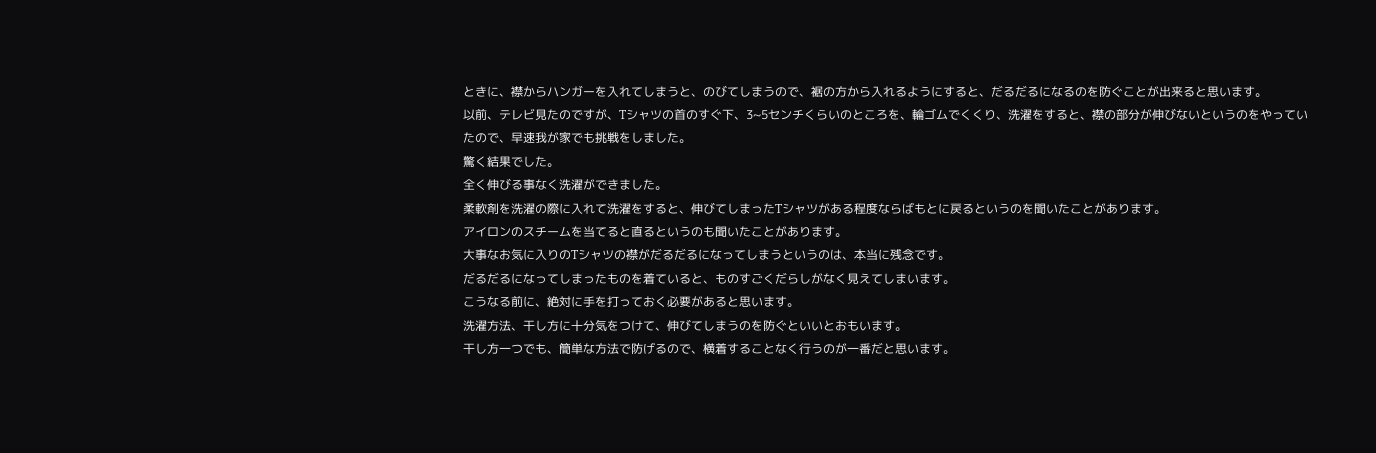ときに、襟からハンガーを入れてしまうと、のびてしまうので、裾の方から入れるようにすると、だるだるになるのを防ぐことが出来ると思います。
以前、テレビ見たのですが、Tシャツの首のすぐ下、3~5センチくらいのところを、輪ゴムでくくり、洗濯をすると、襟の部分が伸びないというのをやっていたので、早速我が家でも挑戦をしました。
驚く結果でした。
全く伸びる事なく洗濯ができました。
柔軟剤を洗濯の際に入れて洗濯をすると、伸びてしまったTシャツがある程度ならばもとに戻るというのを聞いたことがあります。
アイロンのスチームを当てると直るというのも聞いたことがあります。
大事なお気に入りのTシャツの襟がだるだるになってしまうというのは、本当に残念です。
だるだるになってしまったものを着ていると、ものすごくだらしがなく見えてしまいます。
こうなる前に、絶対に手を打っておく必要があると思います。
洗濯方法、干し方に十分気をつけて、伸びてしまうのを防ぐといいとおもいます。
干し方一つでも、簡単な方法で防げるので、横着することなく行うのが一番だと思います。